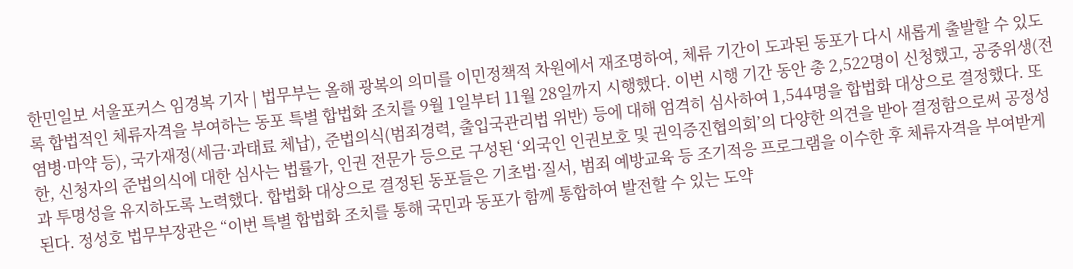한민일보 서울포커스 임경복 기자 | 법무부는 올해 광복의 의미를 이민정책적 차원에서 재조명하여, 체류 기간이 도과된 동포가 다시 새롭게 출발할 수 있도록 합법적인 체류자격을 부여하는 동포 특별 합법화 조치를 9월 1일부터 11월 28일까지 시행했다. 이번 시행 기간 동안 총 2,522명이 신청했고, 공중위생(전염병·마약 등), 국가재정(세금·과태료 체납), 준법의식(범죄경력, 출입국관리법 위반) 등에 대해 엄격히 심사하여 1,544명을 합법화 대상으로 결정했다. 또한, 신청자의 준법의식에 대한 심사는 법률가, 인권 전문가 등으로 구성된 ‘외국인 인권보호 및 권익증진협의회’의 다양한 의견을 받아 결정함으로써 공정성과 투명성을 유지하도록 노력했다. 합법화 대상으로 결정된 동포들은 기초법·질서, 범죄 예방교육 등 조기적응 프로그램을 이수한 후 체류자격을 부여받게 된다. 정성호 법무부장관은 “이번 특별 합법화 조치를 통해 국민과 동포가 함께 통합하여 발전할 수 있는 도약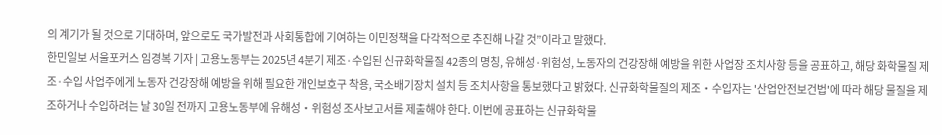의 계기가 될 것으로 기대하며, 앞으로도 국가발전과 사회통합에 기여하는 이민정책을 다각적으로 추진해 나갈 것”이라고 말했다.
한민일보 서울포커스 임경복 기자 | 고용노동부는 2025년 4분기 제조·수입된 신규화학물질 42종의 명칭, 유해성·위험성, 노동자의 건강장해 예방을 위한 사업장 조치사항 등을 공표하고, 해당 화학물질 제조·수입 사업주에게 노동자 건강장해 예방을 위해 필요한 개인보호구 착용, 국소배기장치 설치 등 조치사항을 통보했다고 밝혔다. 신규화학물질의 제조‧수입자는 '산업안전보건법'에 따라 해당 물질을 제조하거나 수입하려는 날 30일 전까지 고용노동부에 유해성‧위험성 조사보고서를 제출해야 한다. 이번에 공표하는 신규화학물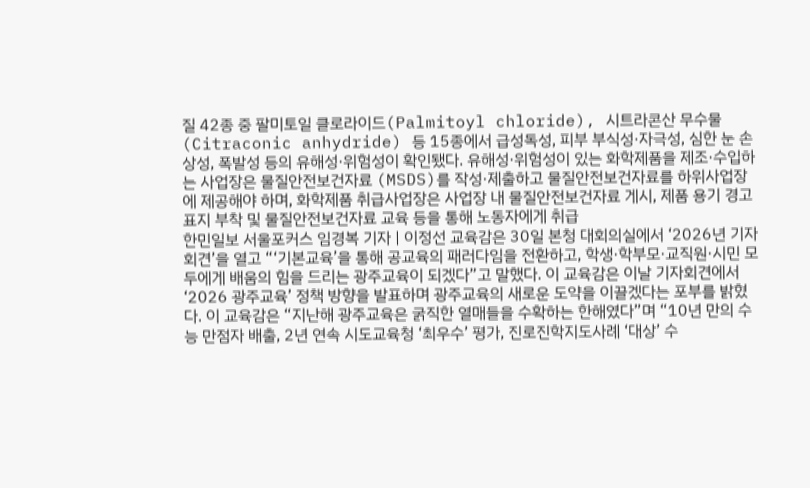질 42종 중 팔미토일 클로라이드(Palmitoyl chloride), 시트라콘산 무수물(Citraconic anhydride) 등 15종에서 급성독성, 피부 부식성·자극성, 심한 눈 손상성, 폭발성 등의 유해성·위험성이 확인됐다. 유해성·위험성이 있는 화학제품을 제조·수입하는 사업장은 물질안전보건자료 (MSDS)를 작성·제출하고 물질안전보건자료를 하위사업장에 제공해야 하며, 화학제품 취급사업장은 사업장 내 물질안전보건자료 게시, 제품 용기 경고표지 부착 및 물질안전보건자료 교육 등을 통해 노동자에게 취급
한민일보 서울포커스 임경복 기자 | 이정선 교육감은 30일 본청 대회의실에서 ‘2026년 기자회견’을 열고 “‘기본교육’을 통해 공교육의 패러다임을 전환하고, 학생·학부모·교직원·시민 모두에게 배움의 힘을 드리는 광주교육이 되겠다”고 말했다. 이 교육감은 이날 기자회견에서 ‘2026 광주교육’ 정책 방향을 발표하며 광주교육의 새로운 도약을 이끌겠다는 포부를 밝혔다. 이 교육감은 “지난해 광주교육은 굵직한 열매들을 수확하는 한해였다”며 “10년 만의 수능 만점자 배출, 2년 연속 시도교육청 ‘최우수’ 평가, 진로진학지도사례 ‘대상’ 수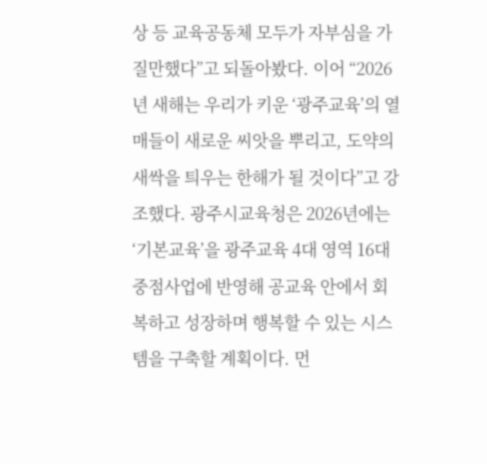상 등 교육공동체 모두가 자부심을 가질만했다”고 되돌아봤다. 이어 “2026년 새해는 우리가 키운 ‘광주교육’의 열매들이 새로운 씨앗을 뿌리고, 도약의 새싹을 틔우는 한해가 될 것이다”고 강조했다. 광주시교육청은 2026년에는 ‘기본교육’을 광주교육 4대 영역 16대 중점사업에 반영해 공교육 안에서 회복하고 성장하며 행복할 수 있는 시스템을 구축할 계획이다. 먼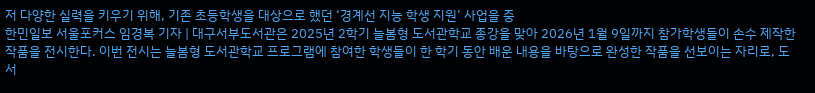저 다양한 실력을 키우기 위해, 기존 초등학생을 대상으로 했던 ‘경계선 지능 학생 지원’ 사업을 중
한민일보 서울포커스 임경복 기자 | 대구서부도서관은 2025년 2학기 늘봄형 도서관학교 종강을 맞아 2026년 1월 9일까지 참가학생들이 손수 제작한 작품을 전시한다. 이번 전시는 늘봄형 도서관학교 프로그램에 참여한 학생들이 한 학기 동안 배운 내용을 바탕으로 완성한 작품을 선보이는 자리로, 도서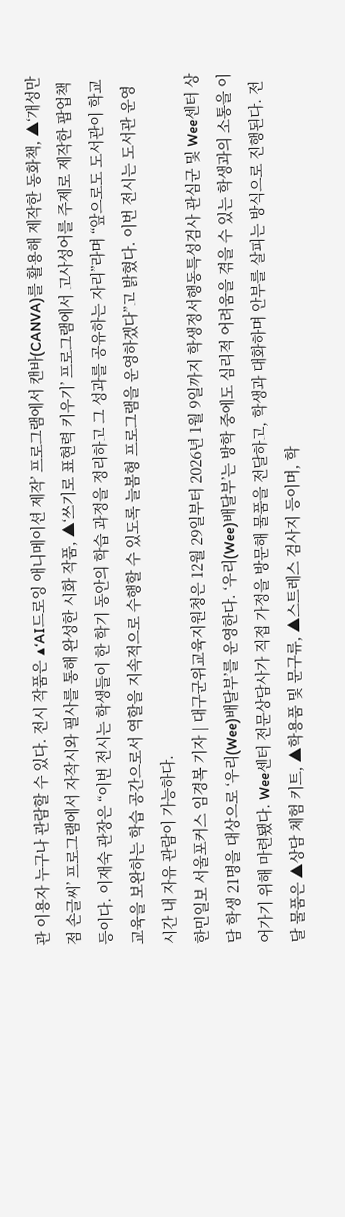관 이용자 누구나 관람할 수 있다. 전시 작품은 ▲‘AI드로잉 애니메이션 제작’ 프로그램에서 캔바(CANVA)를 활용해 제작한 동화책, ▲‘개성만점 손글씨’ 프로그램에서 자작시와 필사를 통해 완성한 시화 작품, ▲‘쓰기로 표현력 키우기’ 프로그램에서 고사성어를 주제로 제작한 팝업책 등이다. 이재숙 관장은 “이번 전시는 학생들이 한 학기 동안의 학습 과정을 정리하고 그 성과를 공유하는 자리”라며 “앞으로도 도서관이 학교 교육을 보완하는 학습 공간으로서 역할을 지속적으로 수행할 수 있도록 늘봄형 프로그램을 운영하겠다”고 밝혔다. 이번 전시는 도서관 운영 시간 내 자유 관람이 가능하다.
한민일보 서울포커스 임경복 기자 | 대구군위교육지원청은 12월 29일부터 2026년 1월 9일까지 학생정서행동특성검사 관심군 및 Wee센터 상담 학생 21명을 대상으로 ‘우리(Wee)배달부’를 운영한다. ‘우리(Wee)배달부’는 방학 중에도 심리적 어려움을 겪을 수 있는 학생과의 소통을 이어가기 위해 마련됐다. Wee센터 전문상담사가 직접 가정을 방문해 물품을 전달하고, 학생과 대화하며 안부를 살피는 방식으로 진행된다. 전달 물품은 ▲상담 체험 키트, ▲학용품 및 문구류, ▲스트레스 검사지 등이며, 학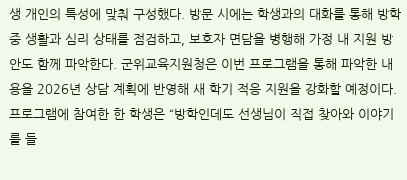생 개인의 특성에 맞춰 구성했다. 방문 시에는 학생과의 대화를 통해 방학 중 생활과 심리 상태를 점검하고, 보호자 면담을 병행해 가정 내 지원 방안도 함께 파악한다. 군위교육지원청은 이번 프로그램을 통해 파악한 내용을 2026년 상담 계획에 반영해 새 학기 적응 지원을 강화할 예정이다. 프로그램에 참여한 한 학생은 “방학인데도 선생님이 직접 찾아와 이야기를 들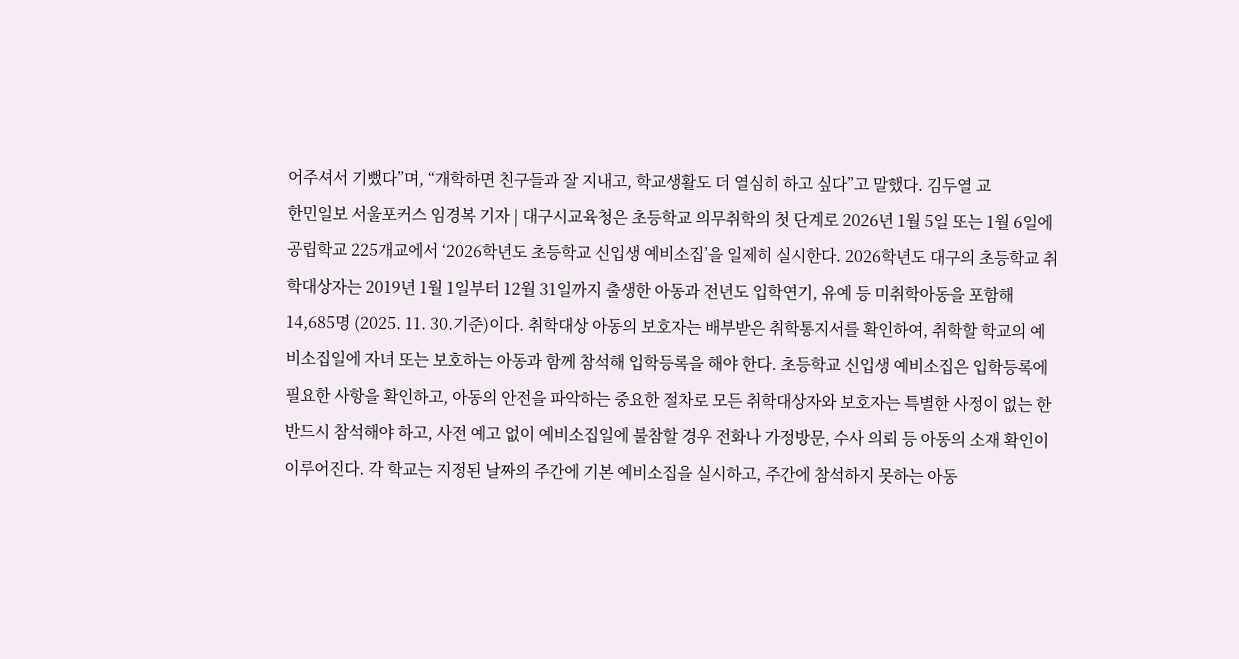어주셔서 기뻤다”며, “개학하면 친구들과 잘 지내고, 학교생활도 더 열심히 하고 싶다”고 말했다. 김두열 교
한민일보 서울포커스 임경복 기자 | 대구시교육청은 초등학교 의무취학의 첫 단계로 2026년 1월 5일 또는 1월 6일에 공립학교 225개교에서 ‘2026학년도 초등학교 신입생 예비소집’을 일제히 실시한다. 2026학년도 대구의 초등학교 취학대상자는 2019년 1월 1일부터 12월 31일까지 출생한 아동과 전년도 입학연기, 유예 등 미취학아동을 포함해 14,685명 (2025. 11. 30.기준)이다. 취학대상 아동의 보호자는 배부받은 취학통지서를 확인하여, 취학할 학교의 예비소집일에 자녀 또는 보호하는 아동과 함께 참석해 입학등록을 해야 한다. 초등학교 신입생 예비소집은 입학등록에 필요한 사항을 확인하고, 아동의 안전을 파악하는 중요한 절차로 모든 취학대상자와 보호자는 특별한 사정이 없는 한 반드시 참석해야 하고, 사전 예고 없이 예비소집일에 불참할 경우 전화나 가정방문, 수사 의뢰 등 아동의 소재 확인이 이루어진다. 각 학교는 지정된 날짜의 주간에 기본 예비소집을 실시하고, 주간에 참석하지 못하는 아동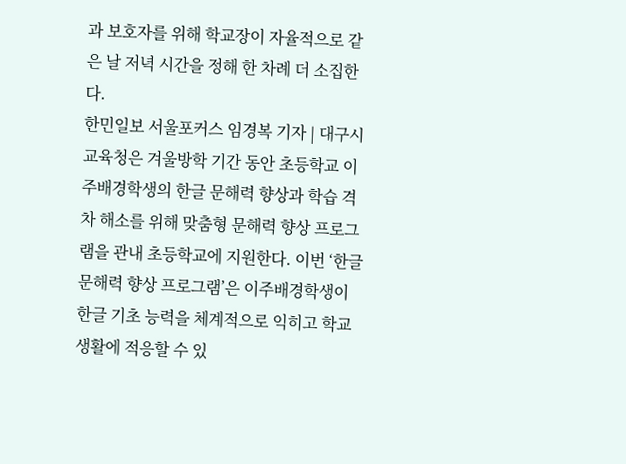과 보호자를 위해 학교장이 자율적으로 같은 날 저녁 시간을 정해 한 차례 더 소집한다.
한민일보 서울포커스 임경복 기자 | 대구시교육청은 겨울방학 기간 동안 초등학교 이주배경학생의 한글 문해력 향상과 학습 격차 해소를 위해 맞춤형 문해력 향상 프로그램을 관내 초등학교에 지원한다. 이번 ‘한글 문해력 향상 프로그램’은 이주배경학생이 한글 기초 능력을 체계적으로 익히고 학교생활에 적응할 수 있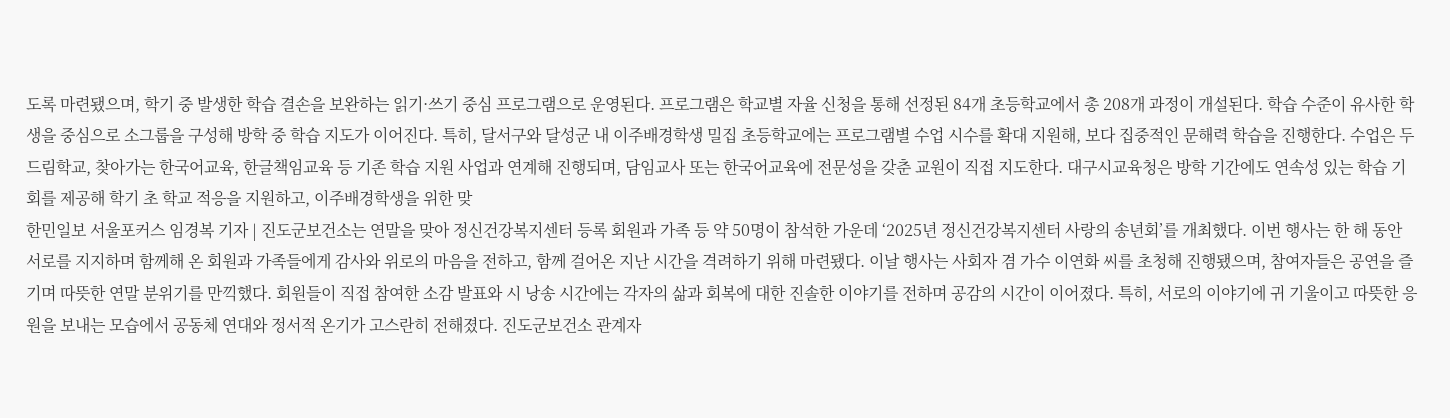도록 마련됐으며, 학기 중 발생한 학습 결손을 보완하는 읽기·쓰기 중심 프로그램으로 운영된다. 프로그램은 학교별 자율 신청을 통해 선정된 84개 초등학교에서 총 208개 과정이 개설된다. 학습 수준이 유사한 학생을 중심으로 소그룹을 구성해 방학 중 학습 지도가 이어진다. 특히, 달서구와 달성군 내 이주배경학생 밀집 초등학교에는 프로그램별 수업 시수를 확대 지원해, 보다 집중적인 문해력 학습을 진행한다. 수업은 두드림학교, 찾아가는 한국어교육, 한글책임교육 등 기존 학습 지원 사업과 연계해 진행되며, 담임교사 또는 한국어교육에 전문성을 갖춘 교원이 직접 지도한다. 대구시교육청은 방학 기간에도 연속성 있는 학습 기회를 제공해 학기 초 학교 적응을 지원하고, 이주배경학생을 위한 맞
한민일보 서울포커스 임경복 기자 | 진도군보건소는 연말을 맞아 정신건강복지센터 등록 회원과 가족 등 약 50명이 참석한 가운데 ‘2025년 정신건강복지센터 사랑의 송년회’를 개최했다. 이번 행사는 한 해 동안 서로를 지지하며 함께해 온 회원과 가족들에게 감사와 위로의 마음을 전하고, 함께 걸어온 지난 시간을 격려하기 위해 마련됐다. 이날 행사는 사회자 겸 가수 이연화 씨를 초청해 진행됐으며, 참여자들은 공연을 즐기며 따뜻한 연말 분위기를 만끽했다. 회원들이 직접 참여한 소감 발표와 시 낭송 시간에는 각자의 삶과 회복에 대한 진솔한 이야기를 전하며 공감의 시간이 이어졌다. 특히, 서로의 이야기에 귀 기울이고 따뜻한 응원을 보내는 모습에서 공동체 연대와 정서적 온기가 고스란히 전해졌다. 진도군보건소 관계자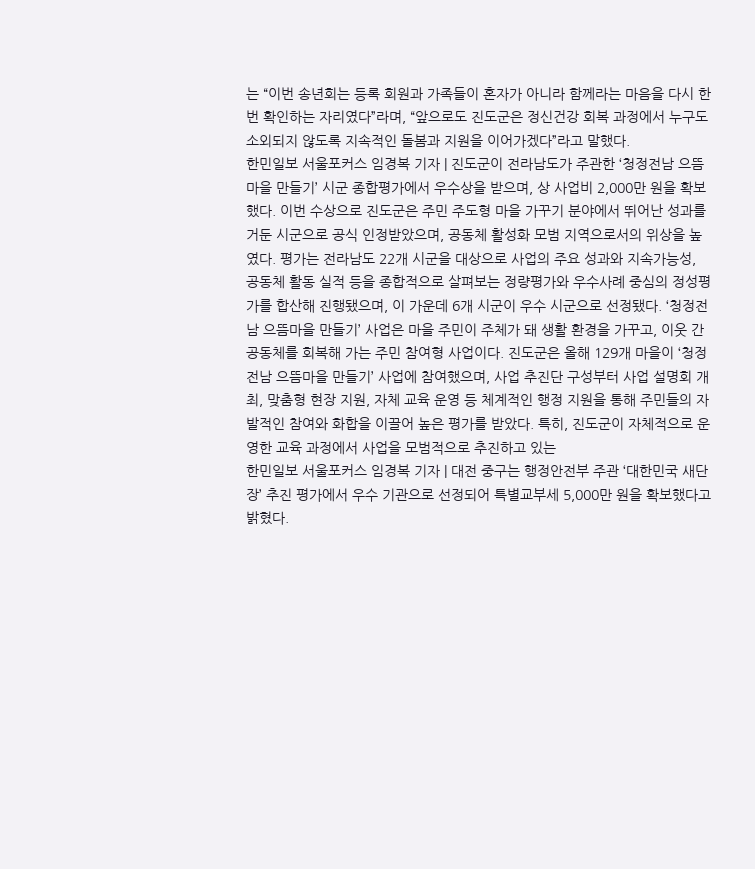는 “이번 송년회는 등록 회원과 가족들이 혼자가 아니라 함께라는 마음을 다시 한번 확인하는 자리였다”라며, “앞으로도 진도군은 정신건강 회복 과정에서 누구도 소외되지 않도록 지속적인 돌봄과 지원을 이어가겠다”라고 말했다.
한민일보 서울포커스 임경복 기자 | 진도군이 전라남도가 주관한 ‘청정전남 으뜸마을 만들기’ 시군 종합평가에서 우수상을 받으며, 상 사업비 2,000만 원을 확보했다. 이번 수상으로 진도군은 주민 주도형 마을 가꾸기 분야에서 뛰어난 성과를 거둔 시군으로 공식 인정받았으며, 공동체 활성화 모범 지역으로서의 위상을 높였다. 평가는 전라남도 22개 시군을 대상으로 사업의 주요 성과와 지속가능성, 공동체 활동 실적 등을 종합적으로 살펴보는 정량평가와 우수사례 중심의 정성평가를 합산해 진행됐으며, 이 가운데 6개 시군이 우수 시군으로 선정됐다. ‘청정전남 으뜸마을 만들기’ 사업은 마을 주민이 주체가 돼 생활 환경을 가꾸고, 이웃 간 공동체를 회복해 가는 주민 참여형 사업이다. 진도군은 올해 129개 마을이 ‘청정전남 으뜸마을 만들기’ 사업에 참여했으며, 사업 추진단 구성부터 사업 설명회 개최, 맞춤형 현장 지원, 자체 교육 운영 등 체계적인 행정 지원을 통해 주민들의 자발적인 참여와 화합을 이끌어 높은 평가를 받았다. 특히, 진도군이 자체적으로 운영한 교육 과정에서 사업을 모범적으로 추진하고 있는
한민일보 서울포커스 임경복 기자 | 대전 중구는 행정안전부 주관 ‘대한민국 새단장’ 추진 평가에서 우수 기관으로 선정되어 특별교부세 5,000만 원을 확보했다고 밝혔다.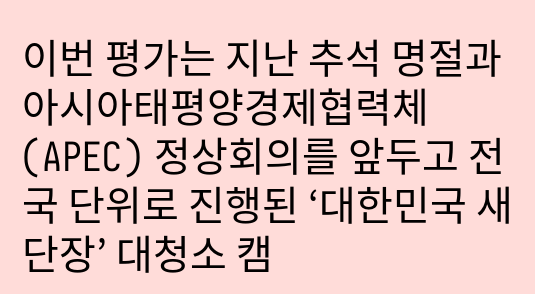이번 평가는 지난 추석 명절과 아시아태평양경제협력체(APEC) 정상회의를 앞두고 전국 단위로 진행된 ‘대한민국 새단장’ 대청소 캠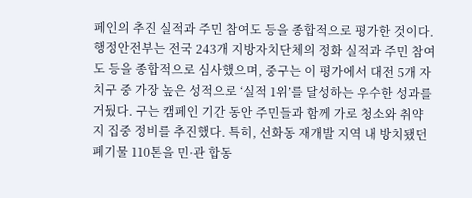페인의 추진 실적과 주민 참여도 등을 종합적으로 평가한 것이다. 행정안전부는 전국 243개 지방자치단체의 정화 실적과 주민 참여도 등을 종합적으로 심사했으며, 중구는 이 평가에서 대전 5개 자치구 중 가장 높은 성적으로 ‘실적 1위’를 달성하는 우수한 성과를 거뒀다. 구는 캠페인 기간 동안 주민들과 함께 가로 청소와 취약지 집중 정비를 추진했다. 특히, 선화동 재개발 지역 내 방치됐던 폐기물 110톤을 민·관 합동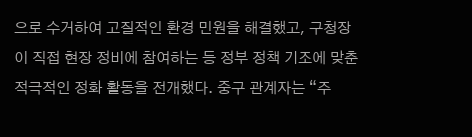으로 수거하여 고질적인 환경 민원을 해결했고, 구청장이 직접 현장 정비에 참여하는 등 정부 정책 기조에 맞춘 적극적인 정화 활동을 전개했다. 중구 관계자는 “주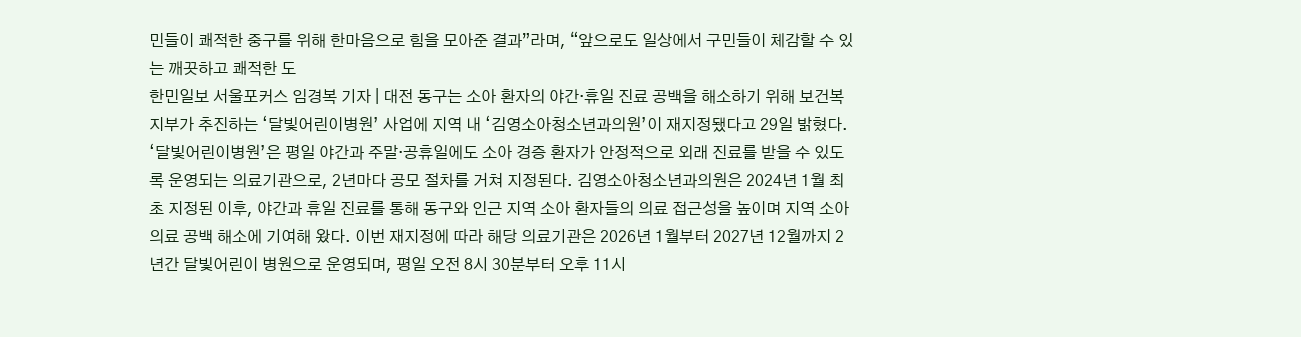민들이 쾌적한 중구를 위해 한마음으로 힘을 모아준 결과”라며, “앞으로도 일상에서 구민들이 체감할 수 있는 깨끗하고 쾌적한 도
한민일보 서울포커스 임경복 기자 | 대전 동구는 소아 환자의 야간·휴일 진료 공백을 해소하기 위해 보건복지부가 추진하는 ‘달빛어린이병원’ 사업에 지역 내 ‘김영소아청소년과의원’이 재지정됐다고 29일 밝혔다. ‘달빛어린이병원’은 평일 야간과 주말·공휴일에도 소아 경증 환자가 안정적으로 외래 진료를 받을 수 있도록 운영되는 의료기관으로, 2년마다 공모 절차를 거쳐 지정된다. 김영소아청소년과의원은 2024년 1월 최초 지정된 이후, 야간과 휴일 진료를 통해 동구와 인근 지역 소아 환자들의 의료 접근성을 높이며 지역 소아 의료 공백 해소에 기여해 왔다. 이번 재지정에 따라 해당 의료기관은 2026년 1월부터 2027년 12월까지 2년간 달빛어린이 병원으로 운영되며, 평일 오전 8시 30분부터 오후 11시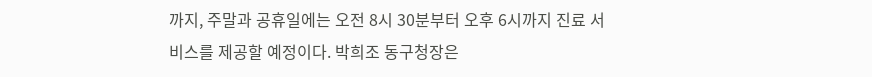까지, 주말과 공휴일에는 오전 8시 30분부터 오후 6시까지 진료 서비스를 제공할 예정이다. 박희조 동구청장은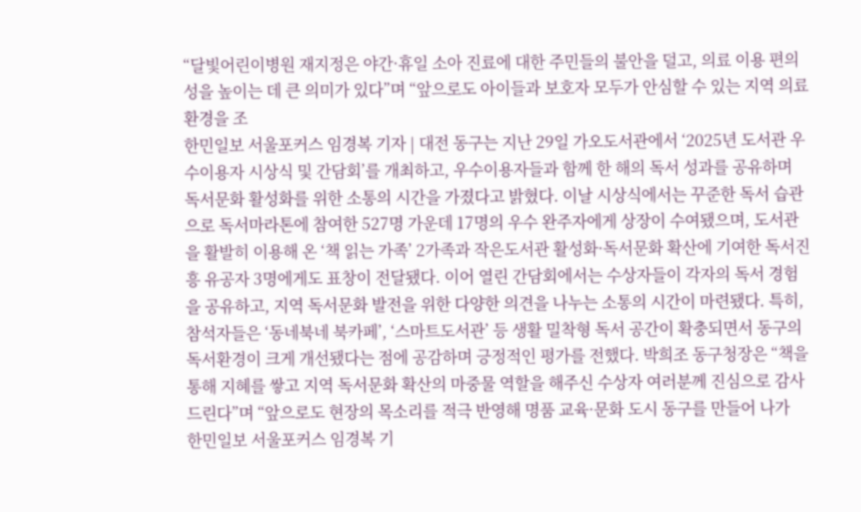“달빛어린이병원 재지정은 야간·휴일 소아 진료에 대한 주민들의 불안을 덜고, 의료 이용 편의성을 높이는 데 큰 의미가 있다”며 “앞으로도 아이들과 보호자 모두가 안심할 수 있는 지역 의료 환경을 조
한민일보 서울포커스 임경복 기자 | 대전 동구는 지난 29일 가오도서관에서 ‘2025년 도서관 우수이용자 시상식 및 간담회’를 개최하고, 우수이용자들과 함께 한 해의 독서 성과를 공유하며 독서문화 활성화를 위한 소통의 시간을 가졌다고 밝혔다. 이날 시상식에서는 꾸준한 독서 습관으로 독서마라톤에 참여한 527명 가운데 17명의 우수 완주자에게 상장이 수여됐으며, 도서관을 활발히 이용해 온 ‘책 읽는 가족’ 2가족과 작은도서관 활성화·독서문화 확산에 기여한 독서진흥 유공자 3명에게도 표창이 전달됐다. 이어 열린 간담회에서는 수상자들이 각자의 독서 경험을 공유하고, 지역 독서문화 발전을 위한 다양한 의견을 나누는 소통의 시간이 마련됐다. 특히, 참석자들은 ‘동네북네 북카페’, ‘스마트도서관’ 등 생활 밀착형 독서 공간이 확충되면서 동구의 독서환경이 크게 개선됐다는 점에 공감하며 긍정적인 평가를 전했다. 박희조 동구청장은 “책을 통해 지혜를 쌓고 지역 독서문화 확산의 마중물 역할을 해주신 수상자 여러분께 진심으로 감사드린다”며 “앞으로도 현장의 목소리를 적극 반영해 명품 교육·문화 도시 동구를 만들어 나가
한민일보 서울포커스 임경복 기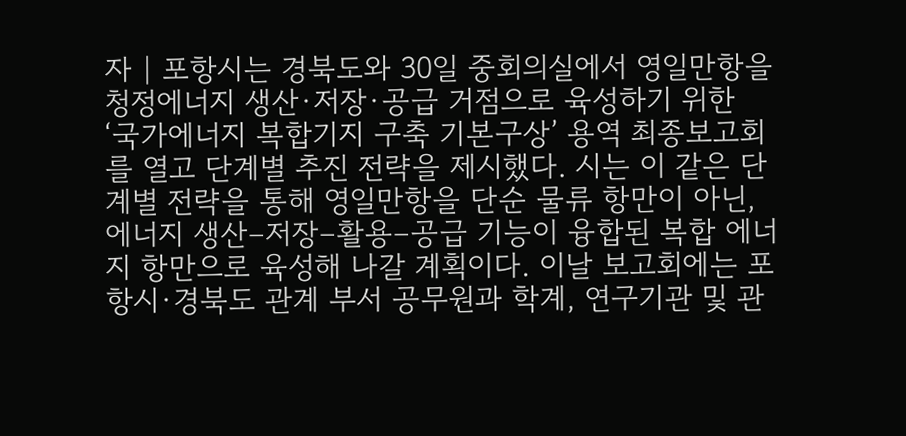자 | 포항시는 경북도와 30일 중회의실에서 영일만항을 청정에너지 생산·저장·공급 거점으로 육성하기 위한 ‘국가에너지 복합기지 구축 기본구상’ 용역 최종보고회를 열고 단계별 추진 전략을 제시했다. 시는 이 같은 단계별 전략을 통해 영일만항을 단순 물류 항만이 아닌, 에너지 생산–저장–활용–공급 기능이 융합된 복합 에너지 항만으로 육성해 나갈 계획이다. 이날 보고회에는 포항시·경북도 관계 부서 공무원과 학계, 연구기관 및 관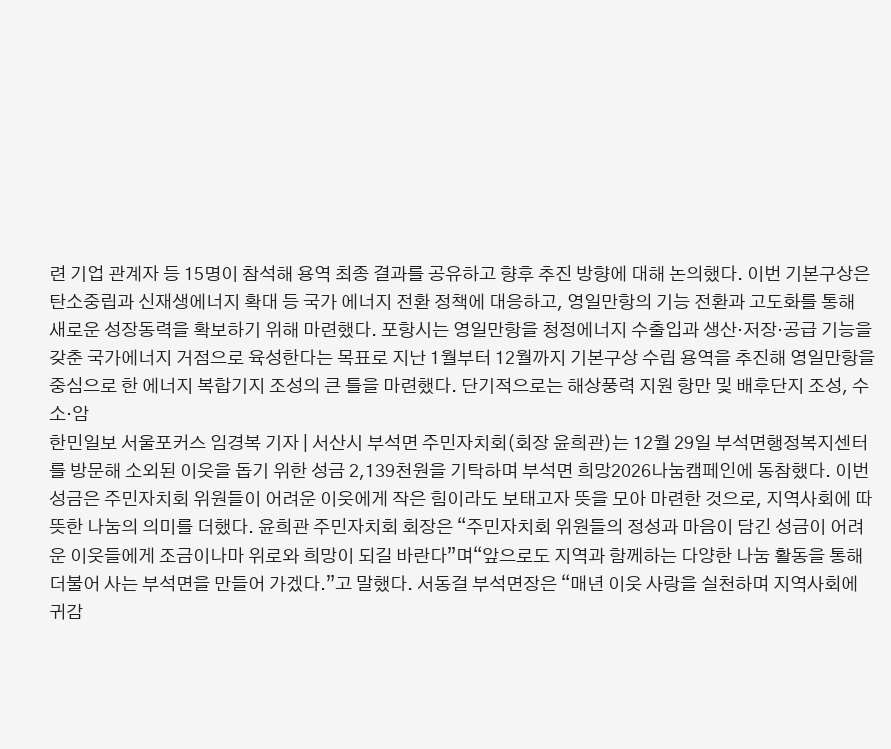련 기업 관계자 등 15명이 참석해 용역 최종 결과를 공유하고 향후 추진 방향에 대해 논의했다. 이번 기본구상은 탄소중립과 신재생에너지 확대 등 국가 에너지 전환 정책에 대응하고, 영일만항의 기능 전환과 고도화를 통해 새로운 성장동력을 확보하기 위해 마련했다. 포항시는 영일만항을 청정에너지 수출입과 생산·저장·공급 기능을 갖춘 국가에너지 거점으로 육성한다는 목표로 지난 1월부터 12월까지 기본구상 수립 용역을 추진해 영일만항을 중심으로 한 에너지 복합기지 조성의 큰 틀을 마련했다. 단기적으로는 해상풍력 지원 항만 및 배후단지 조성, 수소·암
한민일보 서울포커스 임경복 기자 | 서산시 부석면 주민자치회(회장 윤희관)는 12월 29일 부석면행정복지센터를 방문해 소외된 이웃을 돕기 위한 성금 2,139천원을 기탁하며 부석면 희망2026나눔캠페인에 동참했다. 이번 성금은 주민자치회 위원들이 어려운 이웃에게 작은 힘이라도 보태고자 뜻을 모아 마련한 것으로, 지역사회에 따뜻한 나눔의 의미를 더했다. 윤희관 주민자치회 회장은 “주민자치회 위원들의 정성과 마음이 담긴 성금이 어려운 이웃들에게 조금이나마 위로와 희망이 되길 바란다”며“앞으로도 지역과 함께하는 다양한 나눔 활동을 통해 더불어 사는 부석면을 만들어 가겠다.”고 말했다. 서동걸 부석면장은 “매년 이웃 사랑을 실천하며 지역사회에 귀감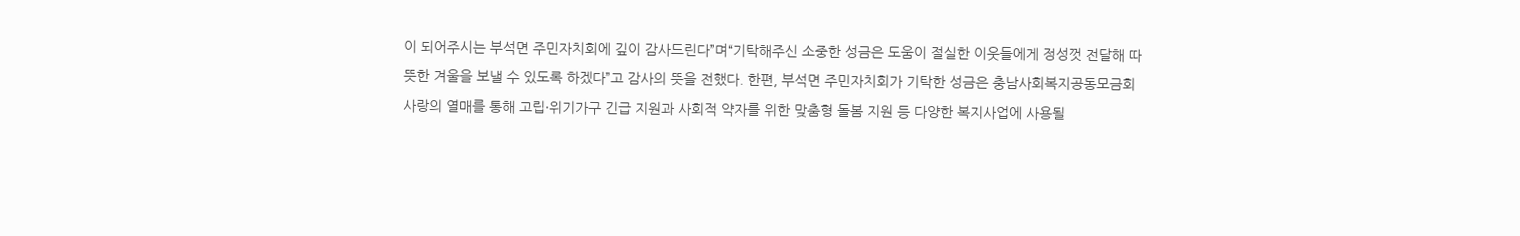이 되어주시는 부석면 주민자치회에 깊이 감사드린다”며“기탁해주신 소중한 성금은 도움이 절실한 이웃들에게 정성껏 전달해 따뜻한 겨울을 보낼 수 있도록 하겠다”고 감사의 뜻을 전했다. 한편, 부석면 주민자치회가 기탁한 성금은 충남사회복지공동모금회 사랑의 열매를 통해 고립·위기가구 긴급 지원과 사회적 약자를 위한 맞춤형 돌봄 지원 등 다양한 복지사업에 사용될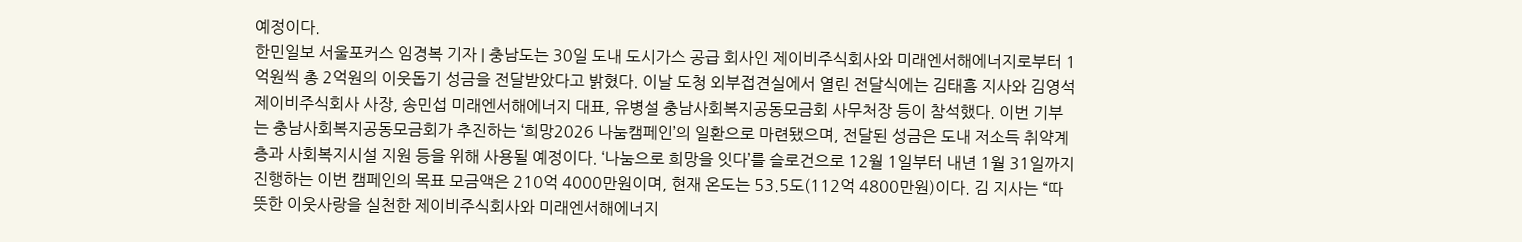예정이다.
한민일보 서울포커스 임경복 기자 | 충남도는 30일 도내 도시가스 공급 회사인 제이비주식회사와 미래엔서해에너지로부터 1억원씩 총 2억원의 이웃돕기 성금을 전달받았다고 밝혔다. 이날 도청 외부접견실에서 열린 전달식에는 김태흠 지사와 김영석 제이비주식회사 사장, 송민섭 미래엔서해에너지 대표, 유병설 충남사회복지공동모금회 사무처장 등이 참석했다. 이번 기부는 충남사회복지공동모금회가 추진하는 ‘희망2026 나눔캠페인’의 일환으로 마련됐으며, 전달된 성금은 도내 저소득 취약계층과 사회복지시설 지원 등을 위해 사용될 예정이다. ‘나눔으로 희망을 잇다’를 슬로건으로 12월 1일부터 내년 1월 31일까지 진행하는 이번 캠페인의 목표 모금액은 210억 4000만원이며, 현재 온도는 53.5도(112억 4800만원)이다. 김 지사는 “따뜻한 이웃사랑을 실천한 제이비주식회사와 미래엔서해에너지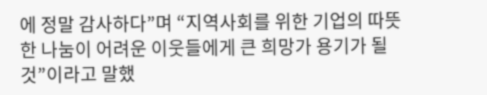에 정말 감사하다”며 “지역사회를 위한 기업의 따뜻한 나눔이 어려운 이웃들에게 큰 희망가 용기가 될 것”이라고 말했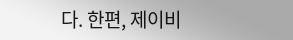다. 한편, 제이비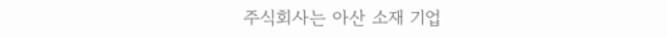주식회사는 아산 소재 기업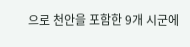으로 천안을 포함한 9개 시군에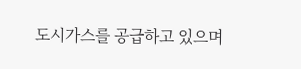도시가스를 공급하고 있으며